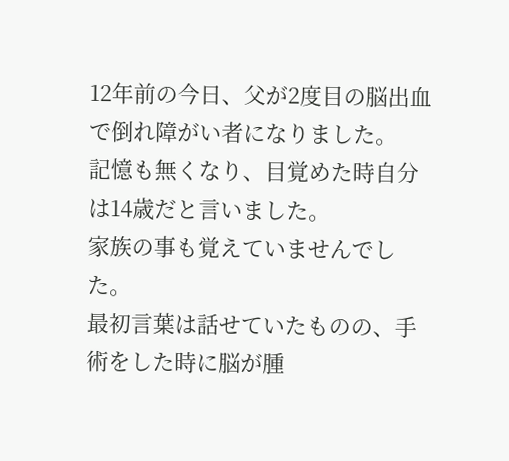12年前の今日、父が2度目の脳出血で倒れ障がい者になりました。
記憶も無くなり、目覚めた時自分は14歳だと言いました。
家族の事も覚えていませんでした。
最初言葉は話せていたものの、手術をした時に脳が腫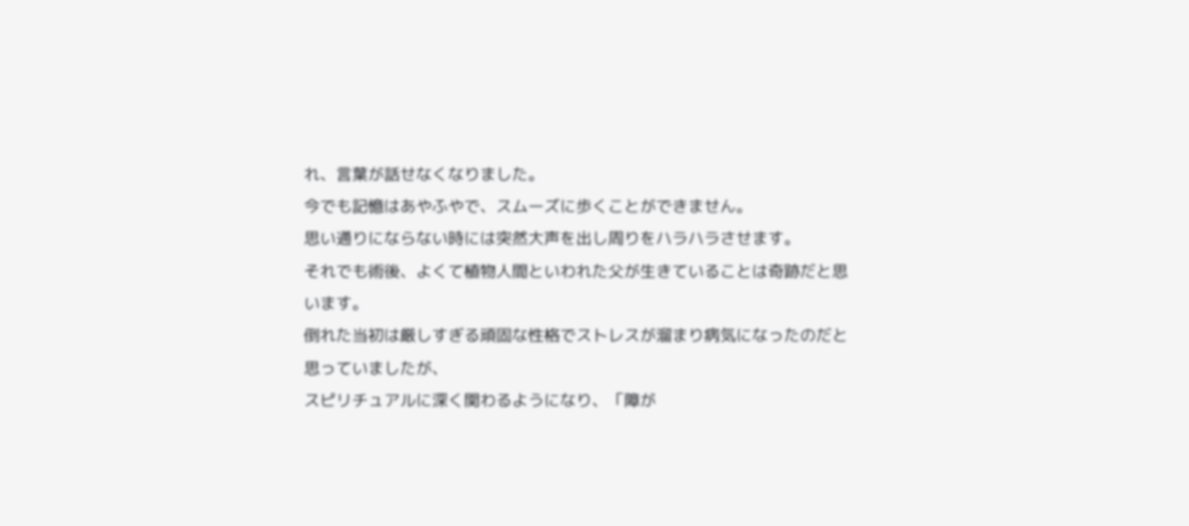れ、言葉が話せなくなりました。
今でも記憶はあやふやで、スムーズに歩くことができません。
思い通りにならない時には突然大声を出し周りをハラハラさせます。
それでも術後、よくて植物人間といわれた父が生きていることは奇跡だと思います。
倒れた当初は厳しすぎる頑固な性格でストレスが溜まり病気になったのだと思っていましたが、
スピリチュアルに深く関わるようになり、「障が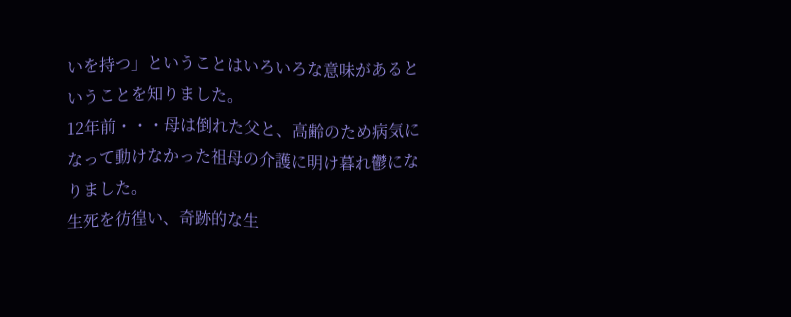いを持つ」ということはいろいろな意味があるということを知りました。
12年前・・・母は倒れた父と、高齢のため病気になって動けなかった祖母の介護に明け暮れ鬱になりました。
生死を彷徨い、奇跡的な生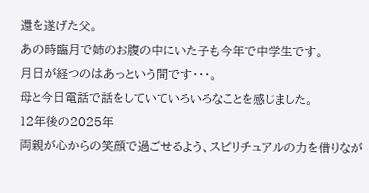還を遂げた父。
あの時臨月で姉のお腹の中にいた子も今年で中学生です。
月日が経つのはあっという間です・・・。
母と今日電話で話をしていていろいろなことを感じました。
12年後の2025年
両親が心からの笑顔で過ごせるよう、スピリチュアルの力を借りなが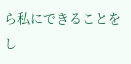ら私にできることをし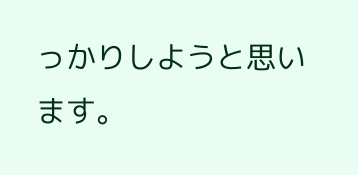っかりしようと思います。